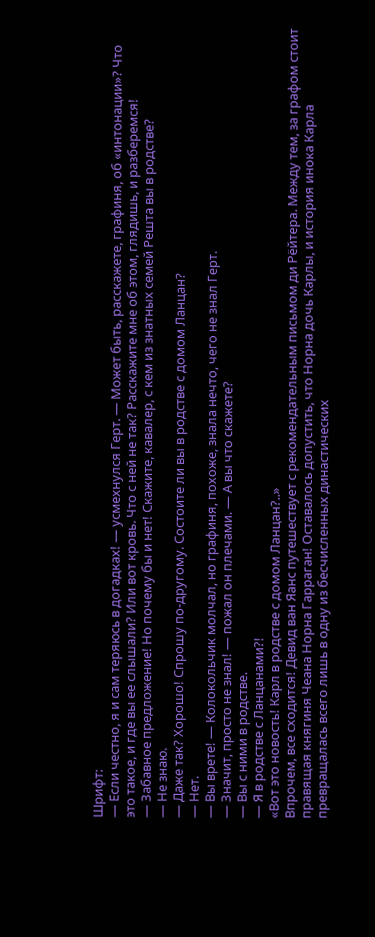Шрифт:
— Если честно, я и сам теряюсь в догадках! — усмехнулся Герт. — Может быть, расскажете, графиня, об «интонации»? Что это такое, и где вы ее слышали? Или вот кровь. Что с ней не так? Расскажите мне об этом, глядишь, и разберемся!
— Забавное предложение! Но почему бы и нет! Скажите, кавалер, с кем из знатных семей Решта вы в родстве?
— Не знаю.
— Даже так? Хорошо! Спрошу по-другому. Состоите ли вы в родстве с домом Ланцан?
— Нет.
— Вы врете! — Колокольчик молчал, но графиня, похоже, знала нечто, чего не знал Герт.
— Значит, просто не знал! — пожал он плечами. — А вы что скажете?
— Вы с ними в родстве.
— Я в родстве с Ланцанами?!
«Вот это новость! Карл в родстве с домом Ланцан?..»
Впрочем, все сходится! Девид ван Яанс путешествует с рекомендательным письмом ди Рёйтера. Между тем, за графом стоит правящая княгиня Чеана Норна Гарраган! Оставалось допустить, что Норна дочь Карлы, и история инока Карла превращалась всего лишь в одну из бесчисленных династических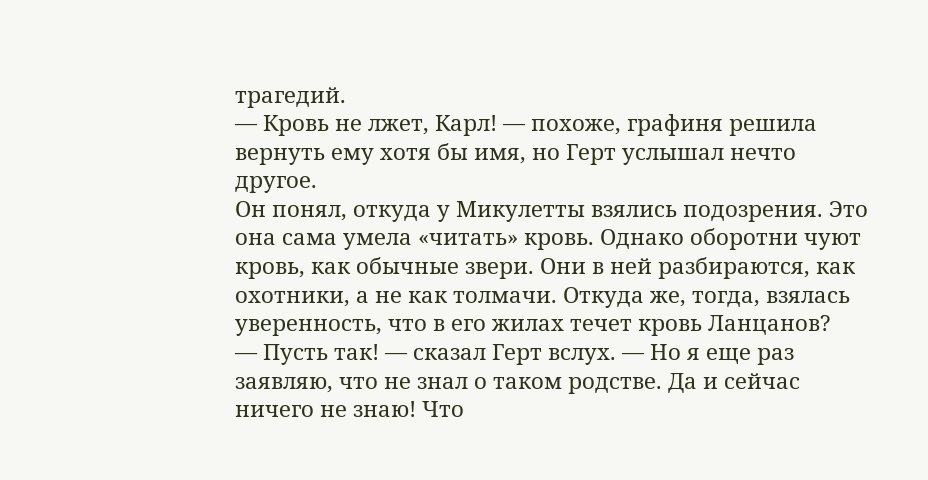трагедий.
— Кровь не лжет, Карл! — похоже, графиня решила вернуть ему хотя бы имя, но Герт услышал нечто другое.
Он понял, откуда у Микулетты взялись подозрения. Это она сама умела «читать» кровь. Однако оборотни чуют кровь, как обычные звери. Они в ней разбираются, как охотники, а не как толмачи. Откуда же, тогда, взялась уверенность, что в его жилах течет кровь Ланцанов?
— Пусть так! — сказал Герт вслух. — Но я еще раз заявляю, что не знал о таком родстве. Да и сейчас ничего не знаю! Что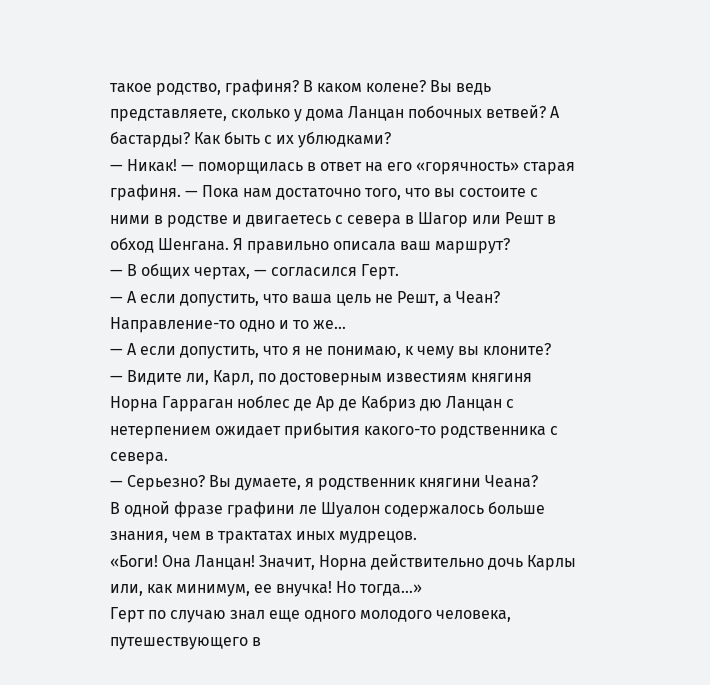такое родство, графиня? В каком колене? Вы ведь представляете, сколько у дома Ланцан побочных ветвей? А бастарды? Как быть с их ублюдками?
— Никак! — поморщилась в ответ на его «горячность» старая графиня. — Пока нам достаточно того, что вы состоите с ними в родстве и двигаетесь с севера в Шагор или Решт в обход Шенгана. Я правильно описала ваш маршрут?
— В общих чертах, — согласился Герт.
— А если допустить, что ваша цель не Решт, а Чеан? Направление-то одно и то же…
— А если допустить, что я не понимаю, к чему вы клоните?
— Видите ли, Карл, по достоверным известиям княгиня Норна Гарраган ноблес де Ар де Кабриз дю Ланцан с нетерпением ожидает прибытия какого-то родственника с севера.
— Серьезно? Вы думаете, я родственник княгини Чеана?
В одной фразе графини ле Шуалон содержалось больше знания, чем в трактатах иных мудрецов.
«Боги! Она Ланцан! Значит, Норна действительно дочь Карлы или, как минимум, ее внучка! Но тогда…»
Герт по случаю знал еще одного молодого человека, путешествующего в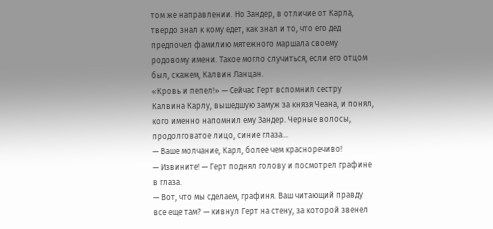том же направлении. Но Зандер, в отличие от Карла, твердо знал к кому едет, как знал и то, что его дед предпочел фамилию мятежного маршала своему родовому имени. Такое могло случиться, если его отцом был, скажем, Калвин Ланцан.
«Кровь и пепел!» — Сейчас Герт вспомнил сестру Калвина Карлу, вышедшую замуж за князя Чеана, и понял, кого именно напомнил ему Зандер. Черные волосы, продолговатое лицо, синие глаза…
— Ваше молчание, Карл, более чем красноречиво!
— Извините! — Герт поднял голову и посмотрел графине в глаза.
— Вот, что мы сделаем, графиня. Ваш читающий правду все еще там? — кивнул Герт на стену, за которой звенел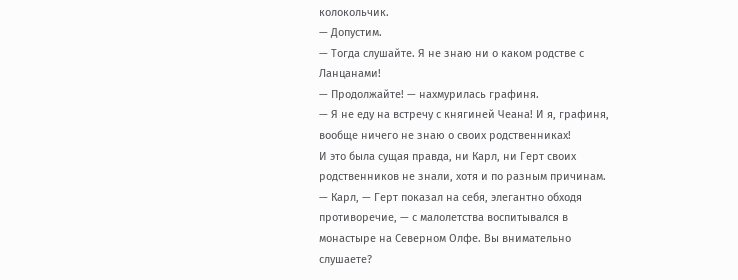колокольчик.
— Допустим.
— Тогда слушайте. Я не знаю ни о каком родстве с Ланцанами!
— Продолжайте! — нахмурилась графиня.
— Я не еду на встречу с княгиней Чеана! И я, графиня, вообще ничего не знаю о своих родственниках!
И это была сущая правда, ни Карл, ни Герт своих родственников не знали, хотя и по разным причинам.
— Карл, — Герт показал на себя, элегантно обходя противоречие, — с малолетства воспитывался в монастыре на Северном Олфе. Вы внимательно слушаете?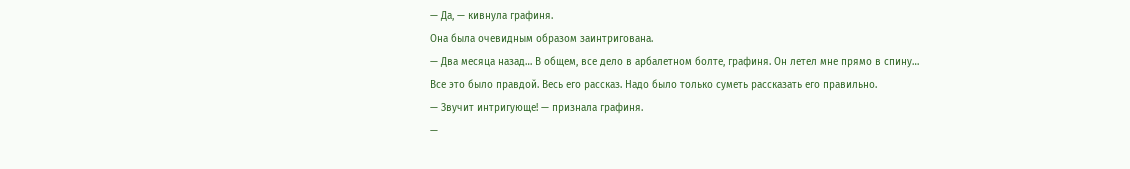— Да, — кивнула графиня.
Она была очевидным образом заинтригована.
— Два месяца назад… В общем, все дело в арбалетном болте, графиня. Он летел мне прямо в спину…
Все это было правдой. Весь его рассказ. Надо было только суметь рассказать его правильно.
— Звучит интригующе! — признала графиня.
—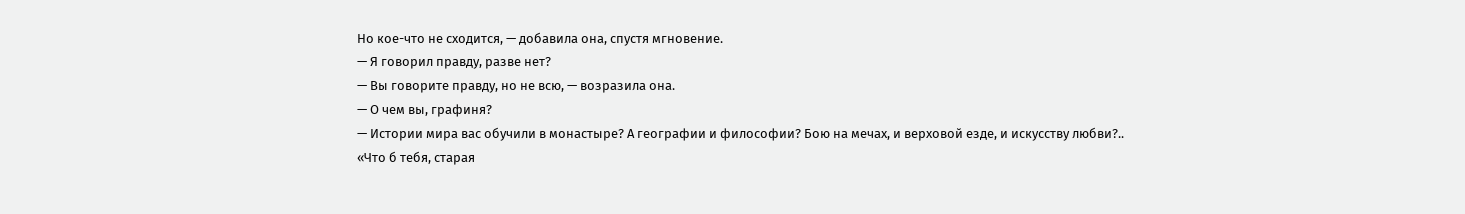Но кое-что не сходится, — добавила она, спустя мгновение.
— Я говорил правду, разве нет?
— Вы говорите правду, но не всю, — возразила она.
— О чем вы, графиня?
— Истории мира вас обучили в монастыре? А географии и философии? Бою на мечах, и верховой езде, и искусству любви?..
«Что б тебя, старая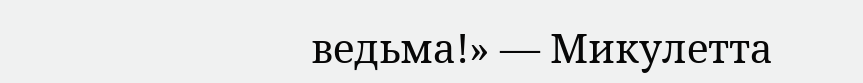ведьма!» — Микулетта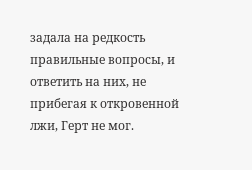задала на редкость правильные вопросы, и ответить на них, не прибегая к откровенной лжи, Герт не мог.